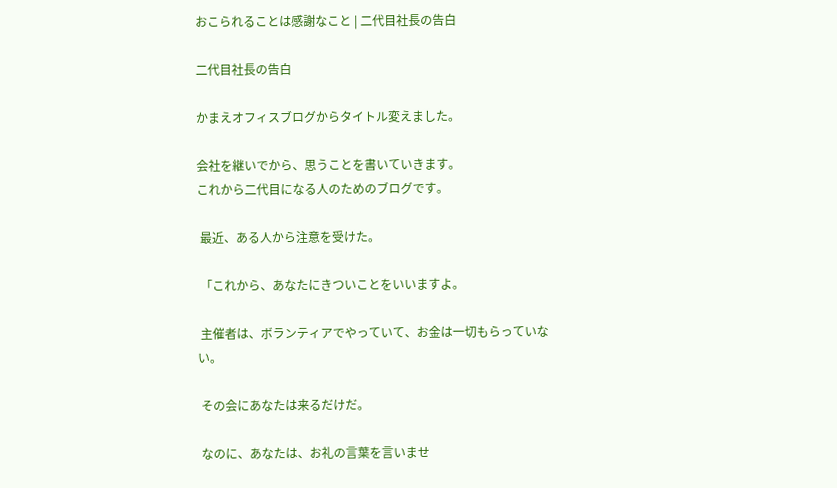おこられることは感謝なこと | 二代目社長の告白

二代目社長の告白

かまえオフィスブログからタイトル変えました。

会社を継いでから、思うことを書いていきます。
これから二代目になる人のためのブログです。

 最近、ある人から注意を受けた。

 「これから、あなたにきついことをいいますよ。

 主催者は、ボランティアでやっていて、お金は一切もらっていない。

 その会にあなたは来るだけだ。

 なのに、あなたは、お礼の言葉を言いませ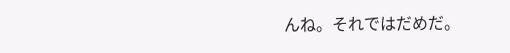んね。それではだめだ。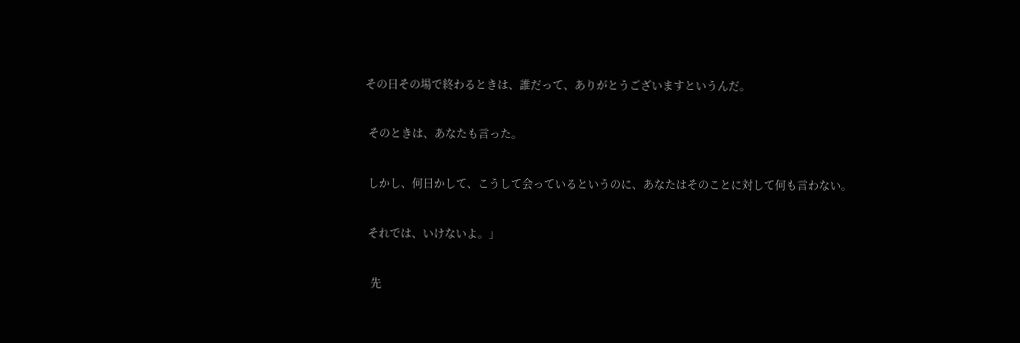その日その場で終わるときは、誰だって、ありがとうございますというんだ。

 そのときは、あなたも言った。

 しかし、何日かして、こうして会っているというのに、あなたはそのことに対して何も言わない。

 それでは、いけないよ。」

  先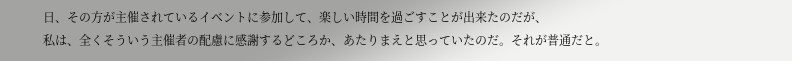日、その方が主催されているイベントに参加して、楽しい時間を過ごすことが出来たのだが、
私は、全くそういう主催者の配慮に感謝するどころか、あたりまえと思っていたのだ。それが普通だと。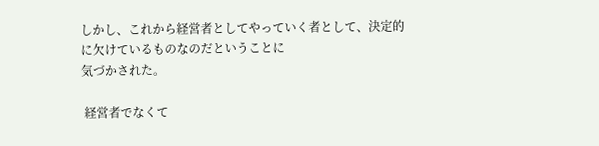しかし、これから経営者としてやっていく者として、決定的に欠けているものなのだということに
気づかされた。

 経営者でなくて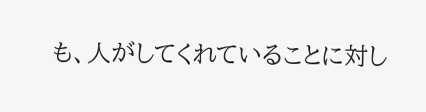も、人がしてくれていることに対し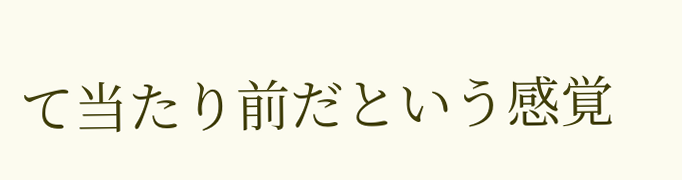て当たり前だという感覚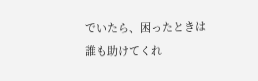でいたら、困ったときは
誰も助けてくれ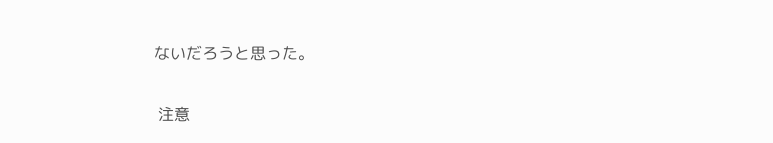ないだろうと思った。

 注意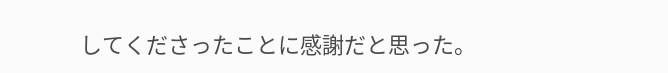してくださったことに感謝だと思った。